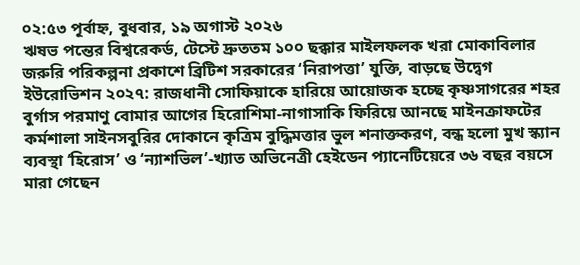০২:৫৩ পূর্বাহ্ন, বুধবার, ১৯ অগাস্ট ২০২৬
ঋষভ পন্তের বিশ্বরেকর্ড, টেস্টে দ্রুততম ১০০ ছক্কার মাইলফলক খরা মোকাবিলার জরুরি পরিকল্পনা প্রকাশে ব্রিটিশ সরকারের ‘নিরাপত্তা’ যুক্তি, বাড়ছে উদ্বেগ ইউরোভিশন ২০২৭: রাজধানী সোফিয়াকে হারিয়ে আয়োজক হচ্ছে কৃষ্ণসাগরের শহর বুর্গাস পরমাণু বোমার আগের হিরোশিমা-নাগাসাকি ফিরিয়ে আনছে মাইনক্রাফটের কর্মশালা সাইনসবুরির দোকানে কৃত্রিম বুদ্ধিমত্তার ভুল শনাক্তকরণ, বন্ধ হলো মুখ স্ক্যান ব্যবস্থা ‘হিরোস’ ও ‘ন্যাশভিল’-খ্যাত অভিনেত্রী হেইডেন প্যানেটিয়েরে ৩৬ বছর বয়সে মারা গেছেন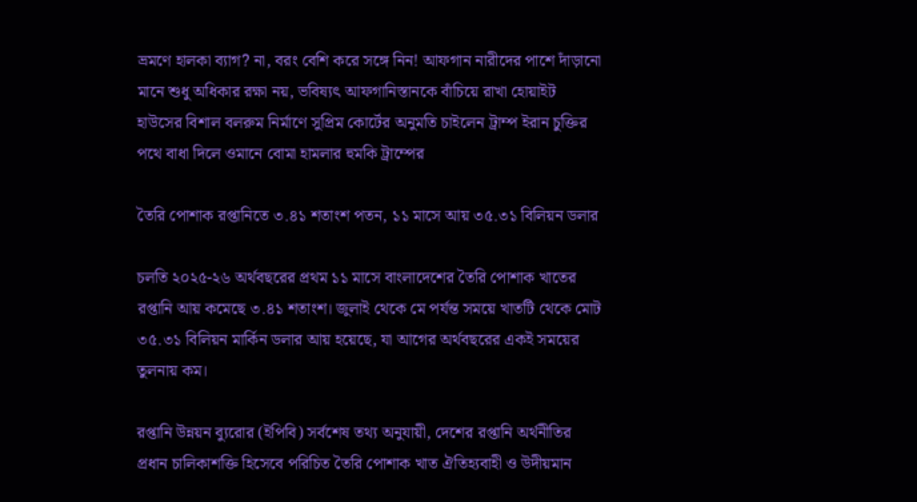ভ্রমণে হালকা ব্যাগ? না, বরং বেশি করে সঙ্গে নিন! আফগান নারীদের পাশে দাঁড়ানো মানে শুধু অধিকার রক্ষা নয়, ভবিষ্যৎ আফগানিস্তানকে বাঁচিয়ে রাখা হোয়াইট হাউসের বিশাল বলরুম নির্মাণে সুপ্রিম কোর্টের অনুমতি চাইলেন ট্রাম্প ইরান চুক্তির পথে বাধা দিলে ওমানে বোমা হামলার হুমকি ট্রাম্পের

তৈরি পোশাক রপ্তানিতে ৩.৪১ শতাংশ পতন, ১১ মাসে আয় ৩৫.৩১ বিলিয়ন ডলার

চলতি ২০২৫-২৬ অর্থবছরের প্রথম ১১ মাসে বাংলাদেশের তৈরি পোশাক খাতের রপ্তানি আয় কমেছে ৩.৪১ শতাংশ। জুলাই থেকে মে পর্যন্ত সময়ে খাতটি থেকে মোট ৩৫.৩১ বিলিয়ন মার্কিন ডলার আয় হয়েছে, যা আগের অর্থবছরের একই সময়ের তুলনায় কম।

রপ্তানি উন্নয়ন ব্যুরোর (ইপিবি) সর্বশেষ তথ্য অনুযায়ী, দেশের রপ্তানি অর্থনীতির প্রধান চালিকাশক্তি হিসেবে পরিচিত তৈরি পোশাক খাত ঐতিহ্যবাহী ও উদীয়মান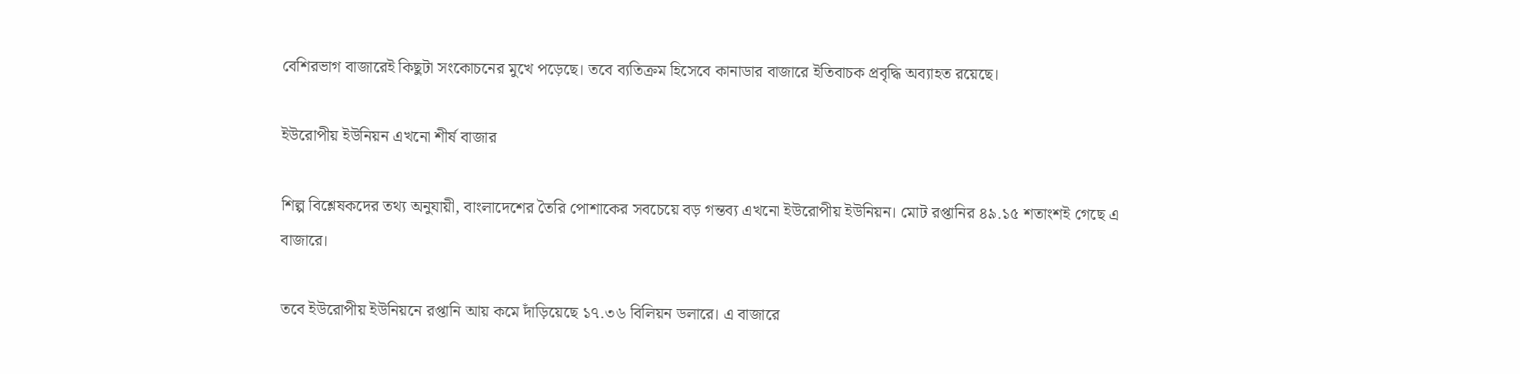বেশিরভাগ বাজারেই কিছুটা সংকোচনের মুখে পড়েছে। তবে ব্যতিক্রম হিসেবে কানাডার বাজারে ইতিবাচক প্রবৃদ্ধি অব্যাহত রয়েছে।

ইউরোপীয় ইউনিয়ন এখনো শীর্ষ বাজার

শিল্প বিশ্লেষকদের তথ্য অনুযায়ী, বাংলাদেশের তৈরি পোশাকের সবচেয়ে বড় গন্তব্য এখনো ইউরোপীয় ইউনিয়ন। মোট রপ্তানির ৪৯.১৫ শতাংশই গেছে এ বাজারে।

তবে ইউরোপীয় ইউনিয়নে রপ্তানি আয় কমে দাঁড়িয়েছে ১৭.৩৬ বিলিয়ন ডলারে। এ বাজারে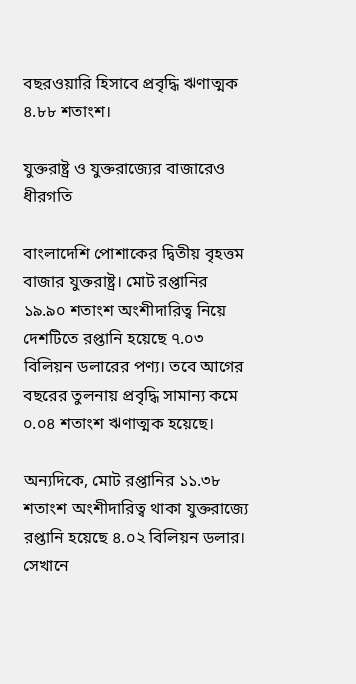বছরওয়ারি হিসাবে প্রবৃদ্ধি ঋণাত্মক ৪.৮৮ শতাংশ।

যুক্তরাষ্ট্র ও যুক্তরাজ্যের বাজারেও ধীরগতি

বাংলাদেশি পোশাকের দ্বিতীয় বৃহত্তম বাজার যুক্তরাষ্ট্র। মোট রপ্তানির ১৯.৯০ শতাংশ অংশীদারিত্ব নিয়ে দেশটিতে রপ্তানি হয়েছে ৭.০৩ বিলিয়ন ডলারের পণ্য। তবে আগের বছরের তুলনায় প্রবৃদ্ধি সামান্য কমে ০.০৪ শতাংশ ঋণাত্মক হয়েছে।

অন্যদিকে, মোট রপ্তানির ১১.৩৮ শতাংশ অংশীদারিত্ব থাকা যুক্তরাজ্যে রপ্তানি হয়েছে ৪.০২ বিলিয়ন ডলার। সেখানে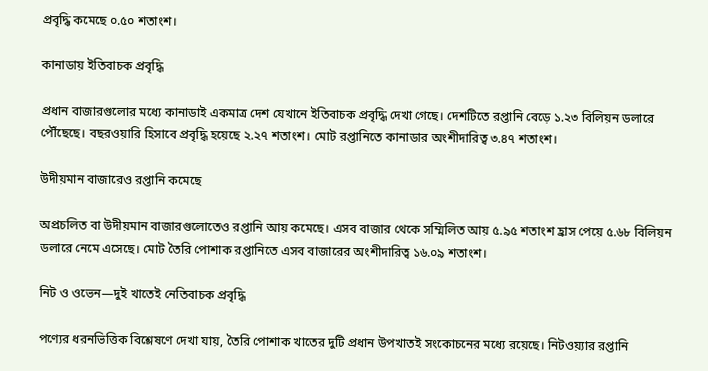প্রবৃদ্ধি কমেছে ০.৫০ শতাংশ।

কানাডায় ইতিবাচক প্রবৃদ্ধি

প্রধান বাজারগুলোর মধ্যে কানাডাই একমাত্র দেশ যেখানে ইতিবাচক প্রবৃদ্ধি দেখা গেছে। দেশটিতে রপ্তানি বেড়ে ১.২৩ বিলিয়ন ডলারে পৌঁছেছে। বছরওয়ারি হিসাবে প্রবৃদ্ধি হয়েছে ২.২৭ শতাংশ। মোট রপ্তানিতে কানাডার অংশীদারিত্ব ৩.৪৭ শতাংশ।

উদীয়মান বাজারেও রপ্তানি কমেছে

অপ্রচলিত বা উদীয়মান বাজারগুলোতেও রপ্তানি আয় কমেছে। এসব বাজার থেকে সম্মিলিত আয় ৫.৯৫ শতাংশ হ্রাস পেয়ে ৫.৬৮ বিলিয়ন ডলারে নেমে এসেছে। মোট তৈরি পোশাক রপ্তানিতে এসব বাজারের অংশীদারিত্ব ১৬.০৯ শতাংশ।

নিট ও ওভেন—দুই খাতেই নেতিবাচক প্রবৃদ্ধি

পণ্যের ধরনভিত্তিক বিশ্লেষণে দেখা যায়, তৈরি পোশাক খাতের দুটি প্রধান উপখাতই সংকোচনের মধ্যে রয়েছে। নিটওয়্যার রপ্তানি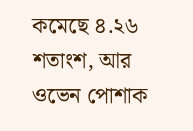কমেছে ৪.২৬ শতাংশ, আর ওভেন পোশাক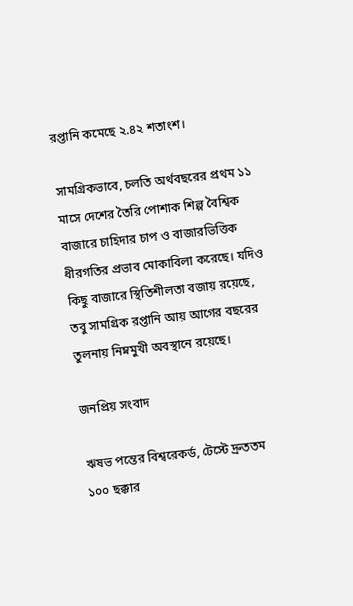রপ্তানি কমেছে ২.৪২ শতাংশ।

সামগ্রিকভাবে, চলতি অর্থবছরের প্রথম ১১ মাসে দেশের তৈরি পোশাক শিল্প বৈশ্বিক বাজারে চাহিদার চাপ ও বাজারভিত্তিক ধীরগতির প্রভাব মোকাবিলা করেছে। যদিও কিছু বাজারে স্থিতিশীলতা বজায় রয়েছে, তবু সামগ্রিক রপ্তানি আয় আগের বছরের তুলনায় নিম্নমুখী অবস্থানে রয়েছে।

জনপ্রিয় সংবাদ

ঋষভ পন্তের বিশ্বরেকর্ড, টেস্টে দ্রুততম ১০০ ছক্কার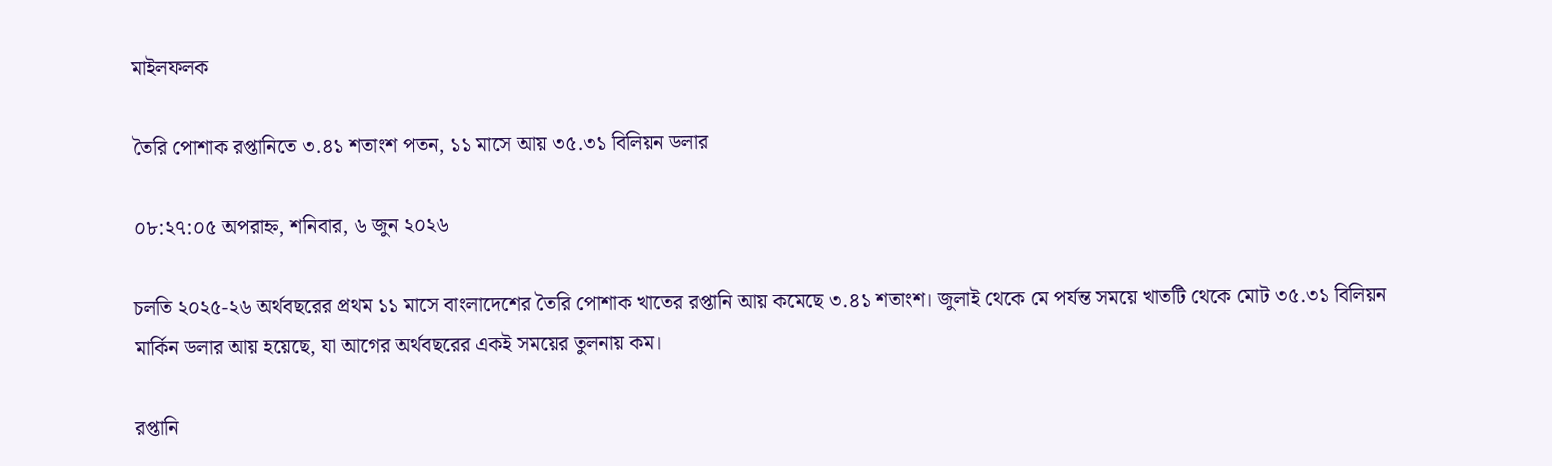মাইলফলক

তৈরি পোশাক রপ্তানিতে ৩.৪১ শতাংশ পতন, ১১ মাসে আয় ৩৫.৩১ বিলিয়ন ডলার

০৮:২৭:০৫ অপরাহ্ন, শনিবার, ৬ জুন ২০২৬

চলতি ২০২৫-২৬ অর্থবছরের প্রথম ১১ মাসে বাংলাদেশের তৈরি পোশাক খাতের রপ্তানি আয় কমেছে ৩.৪১ শতাংশ। জুলাই থেকে মে পর্যন্ত সময়ে খাতটি থেকে মোট ৩৫.৩১ বিলিয়ন মার্কিন ডলার আয় হয়েছে, যা আগের অর্থবছরের একই সময়ের তুলনায় কম।

রপ্তানি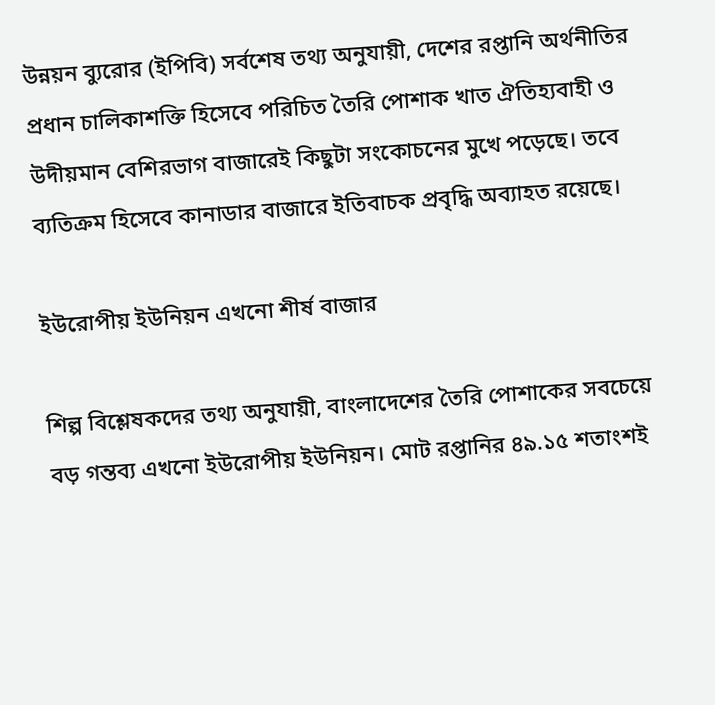উন্নয়ন ব্যুরোর (ইপিবি) সর্বশেষ তথ্য অনুযায়ী, দেশের রপ্তানি অর্থনীতির প্রধান চালিকাশক্তি হিসেবে পরিচিত তৈরি পোশাক খাত ঐতিহ্যবাহী ও উদীয়মান বেশিরভাগ বাজারেই কিছুটা সংকোচনের মুখে পড়েছে। তবে ব্যতিক্রম হিসেবে কানাডার বাজারে ইতিবাচক প্রবৃদ্ধি অব্যাহত রয়েছে।

ইউরোপীয় ইউনিয়ন এখনো শীর্ষ বাজার

শিল্প বিশ্লেষকদের তথ্য অনুযায়ী, বাংলাদেশের তৈরি পোশাকের সবচেয়ে বড় গন্তব্য এখনো ইউরোপীয় ইউনিয়ন। মোট রপ্তানির ৪৯.১৫ শতাংশই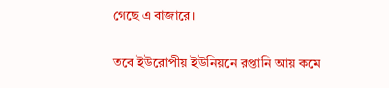গেছে এ বাজারে।

তবে ইউরোপীয় ইউনিয়নে রপ্তানি আয় কমে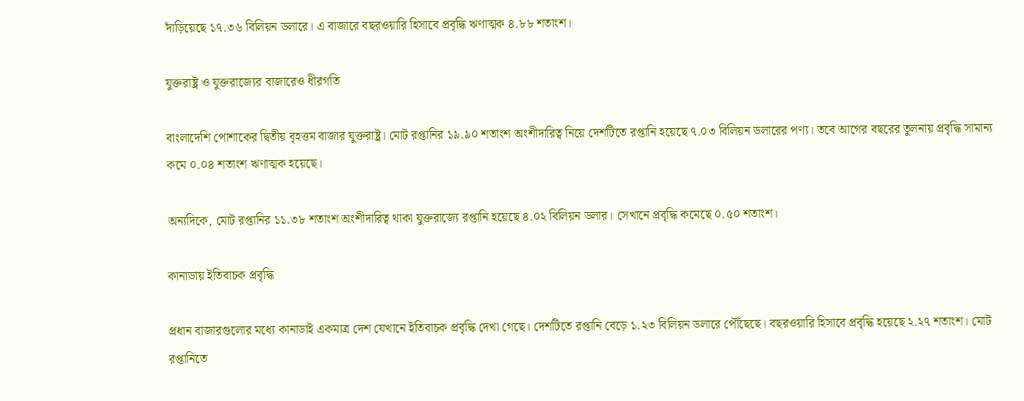দাঁড়িয়েছে ১৭.৩৬ বিলিয়ন ডলারে। এ বাজারে বছরওয়ারি হিসাবে প্রবৃদ্ধি ঋণাত্মক ৪.৮৮ শতাংশ।

যুক্তরাষ্ট্র ও যুক্তরাজ্যের বাজারেও ধীরগতি

বাংলাদেশি পোশাকের দ্বিতীয় বৃহত্তম বাজার যুক্তরাষ্ট্র। মোট রপ্তানির ১৯.৯০ শতাংশ অংশীদারিত্ব নিয়ে দেশটিতে রপ্তানি হয়েছে ৭.০৩ বিলিয়ন ডলারের পণ্য। তবে আগের বছরের তুলনায় প্রবৃদ্ধি সামান্য কমে ০.০৪ শতাংশ ঋণাত্মক হয়েছে।

অন্যদিকে, মোট রপ্তানির ১১.৩৮ শতাংশ অংশীদারিত্ব থাকা যুক্তরাজ্যে রপ্তানি হয়েছে ৪.০২ বিলিয়ন ডলার। সেখানে প্রবৃদ্ধি কমেছে ০.৫০ শতাংশ।

কানাডায় ইতিবাচক প্রবৃদ্ধি

প্রধান বাজারগুলোর মধ্যে কানাডাই একমাত্র দেশ যেখানে ইতিবাচক প্রবৃদ্ধি দেখা গেছে। দেশটিতে রপ্তানি বেড়ে ১.২৩ বিলিয়ন ডলারে পৌঁছেছে। বছরওয়ারি হিসাবে প্রবৃদ্ধি হয়েছে ২.২৭ শতাংশ। মোট রপ্তানিতে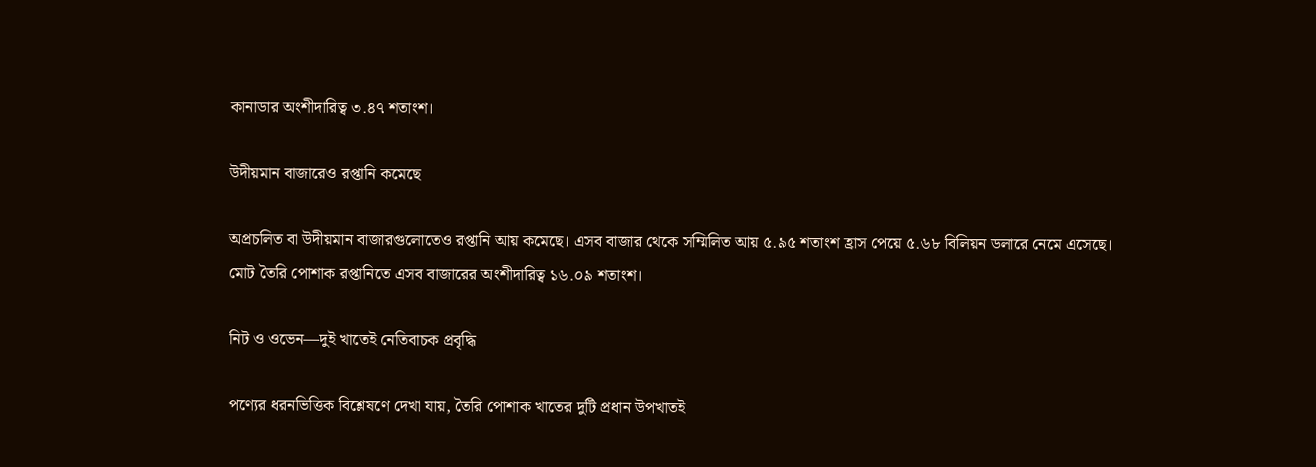কানাডার অংশীদারিত্ব ৩.৪৭ শতাংশ।

উদীয়মান বাজারেও রপ্তানি কমেছে

অপ্রচলিত বা উদীয়মান বাজারগুলোতেও রপ্তানি আয় কমেছে। এসব বাজার থেকে সম্মিলিত আয় ৫.৯৫ শতাংশ হ্রাস পেয়ে ৫.৬৮ বিলিয়ন ডলারে নেমে এসেছে। মোট তৈরি পোশাক রপ্তানিতে এসব বাজারের অংশীদারিত্ব ১৬.০৯ শতাংশ।

নিট ও ওভেন—দুই খাতেই নেতিবাচক প্রবৃদ্ধি

পণ্যের ধরনভিত্তিক বিশ্লেষণে দেখা যায়, তৈরি পোশাক খাতের দুটি প্রধান উপখাতই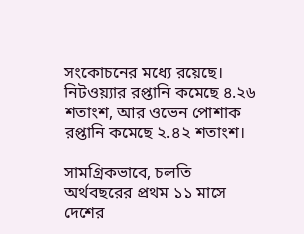সংকোচনের মধ্যে রয়েছে। নিটওয়্যার রপ্তানি কমেছে ৪.২৬ শতাংশ, আর ওভেন পোশাক রপ্তানি কমেছে ২.৪২ শতাংশ।

সামগ্রিকভাবে, চলতি অর্থবছরের প্রথম ১১ মাসে দেশের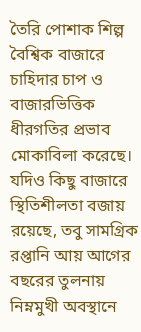তৈরি পোশাক শিল্প বৈশ্বিক বাজারে চাহিদার চাপ ও বাজারভিত্তিক ধীরগতির প্রভাব মোকাবিলা করেছে। যদিও কিছু বাজারে স্থিতিশীলতা বজায় রয়েছে, তবু সামগ্রিক রপ্তানি আয় আগের বছরের তুলনায় নিম্নমুখী অবস্থানে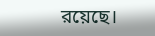রয়েছে।